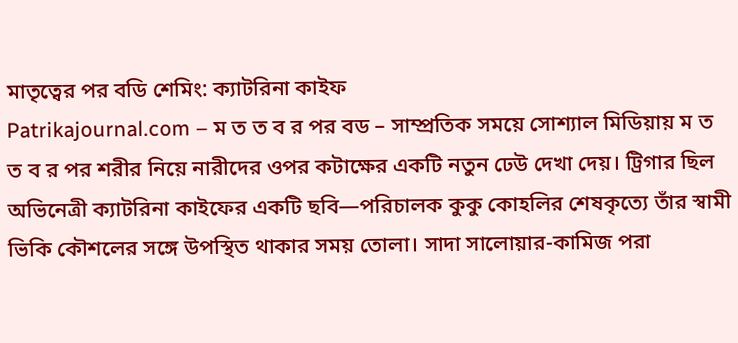মাতৃত্বের পর বডি শেমিং: ক্যাটরিনা কাইফ
Patrikajournal.com – ম ত ত ব র পর বড – সাম্প্রতিক সময়ে সোশ্যাল মিডিয়ায় ম ত ত ব র পর শরীর নিয়ে নারীদের ওপর কটাক্ষের একটি নতুন ঢেউ দেখা দেয়। ট্রিগার ছিল অভিনেত্রী ক্যাটরিনা কাইফের একটি ছবি—পরিচালক কুকু কোহলির শেষকৃত্যে তাঁর স্বামী ভিকি কৌশলের সঙ্গে উপস্থিত থাকার সময় তোলা। সাদা সালোয়ার-কামিজ পরা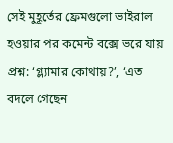সেই মুহূর্তের ফ্রেমগুলো ভাইরাল হওয়ার পর কমেন্ট বক্সে ভরে যায় প্রশ্ন: ‘গ্ল্যামার কোথায়?’, ‘এত বদলে গেছেন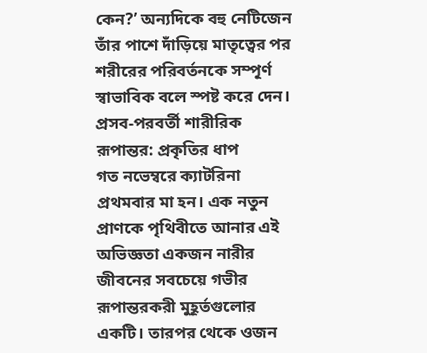কেন?’ অন্যদিকে বহু নেটিজেন তাঁর পাশে দাঁড়িয়ে মাতৃত্বের পর শরীরের পরিবর্তনকে সম্পূর্ণ স্বাভাবিক বলে স্পষ্ট করে দেন।
প্রসব-পরবর্তী শারীরিক রূপান্তর: প্রকৃতির ধাপ
গত নভেম্বরে ক্যাটরিনা প্রথমবার মা হন। এক নতুন প্রাণকে পৃথিবীতে আনার এই অভিজ্ঞতা একজন নারীর জীবনের সবচেয়ে গভীর রূপান্তরকরী মুহূর্তগুলোর একটি। তারপর থেকে ওজন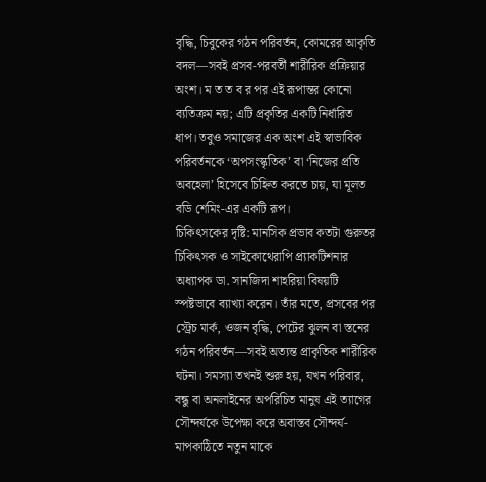বৃদ্ধি, চিবুকের গঠন পরিবর্তন, কোমরের আকৃতি বদল—সবই প্রসব-পরবর্তী শারীরিক প্রক্রিয়ার অংশ। ম ত ত ব র পর এই রূপান্তর কোনো ব্যতিক্রম নয়; এটি প্রকৃতির একটি নির্ধারিত ধাপ। তবুও সমাজের এক অংশ এই স্বাভাবিক পরিবর্তনকে ‘অপসংস্কৃতিক’ বা ‘নিজের প্রতি অবহেলা’ হিসেবে চিহ্নিত করতে চায়, যা মূলত বডি শেমিং-এর একটি রূপ।
চিকিৎসকের দৃষ্টি: মানসিক প্রভাব কতটা গুরুতর
চিকিৎসক ও সাইকোথেরাপি প্র্যাকটিশনার অধ্যাপক ডা. সানজিদা শাহরিয়া বিষয়টি স্পষ্টভাবে ব্যাখ্যা করেন। তাঁর মতে, প্রসবের পর স্ট্রেচ মার্ক, ওজন বৃদ্ধি, পেটের ঝুলন বা স্তনের গঠন পরিবর্তন—সবই অত্যন্ত প্রাকৃতিক শারীরিক ঘটনা। সমস্যা তখনই শুরু হয়, যখন পরিবার, বন্ধু বা অনলাইনের অপরিচিত মানুষ এই ত্যাগের সৌন্দর্যকে উপেক্ষা করে অবাস্তব সৌন্দর্য-মাপকাঠিতে নতুন মাকে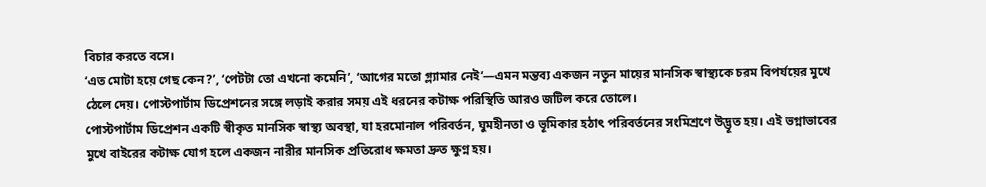বিচার করতে বসে।
‘এত মোটা হয়ে গেছ কেন?’, ‘পেটটা তো এখনো কমেনি’, ‘আগের মতো গ্ল্যামার নেই’—এমন মন্তব্য একজন নতুন মায়ের মানসিক স্বাস্থ্যকে চরম বিপর্যয়ের মুখে ঠেলে দেয়। পোস্টপার্টাম ডিপ্রেশনের সঙ্গে লড়াই করার সময় এই ধরনের কটাক্ষ পরিস্থিতি আরও জটিল করে তোলে।
পোস্টপার্টাম ডিপ্রেশন একটি স্বীকৃত মানসিক স্বাস্থ্য অবস্থা, যা হরমোনাল পরিবর্তন, ঘুমহীনতা ও ভূমিকার হঠাৎ পরিবর্তনের সংমিশ্রণে উদ্ভূত হয়। এই ভগ্নাভাবের মুখে বাইরের কটাক্ষ যোগ হলে একজন নারীর মানসিক প্রতিরোধ ক্ষমতা দ্রুত ক্ষুণ্ন হয়।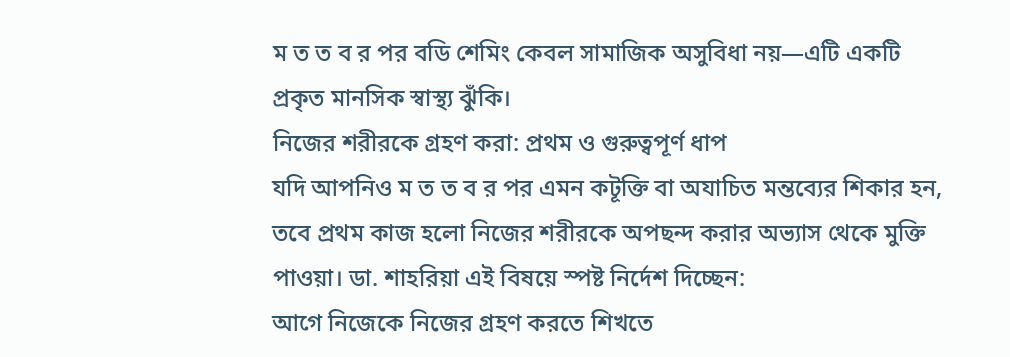ম ত ত ব র পর বডি শেমিং কেবল সামাজিক অসুবিধা নয়—এটি একটি প্রকৃত মানসিক স্বাস্থ্য ঝুঁকি।
নিজের শরীরকে গ্রহণ করা: প্রথম ও গুরুত্বপূর্ণ ধাপ
যদি আপনিও ম ত ত ব র পর এমন কটূক্তি বা অযাচিত মন্তব্যের শিকার হন, তবে প্রথম কাজ হলো নিজের শরীরকে অপছন্দ করার অভ্যাস থেকে মুক্তি পাওয়া। ডা. শাহরিয়া এই বিষয়ে স্পষ্ট নির্দেশ দিচ্ছেন:
আগে নিজেকে নিজের গ্রহণ করতে শিখতে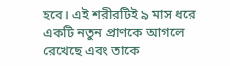হবে। এই শরীরটিই ৯ মাস ধরে একটি নতুন প্রাণকে আগলে রেখেছে এবং তাকে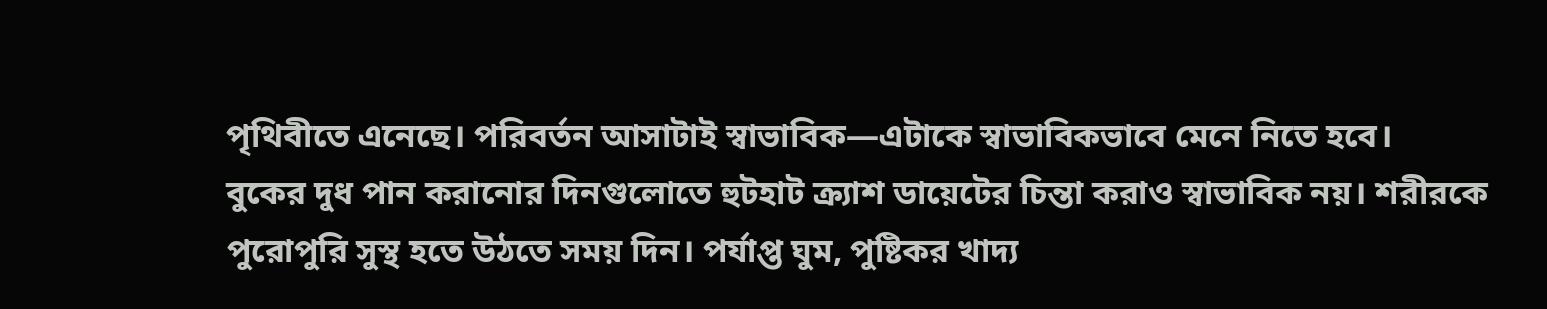পৃথিবীতে এনেছে। পরিবর্তন আসাটাই স্বাভাবিক—এটাকে স্বাভাবিকভাবে মেনে নিতে হবে।
বুকের দুধ পান করানোর দিনগুলোতে হুটহাট ক্র্যাশ ডায়েটের চিন্তা করাও স্বাভাবিক নয়। শরীরকে পুরোপুরি সুস্থ হতে উঠতে সময় দিন। পর্যাপ্ত ঘুম, পুষ্টিকর খাদ্য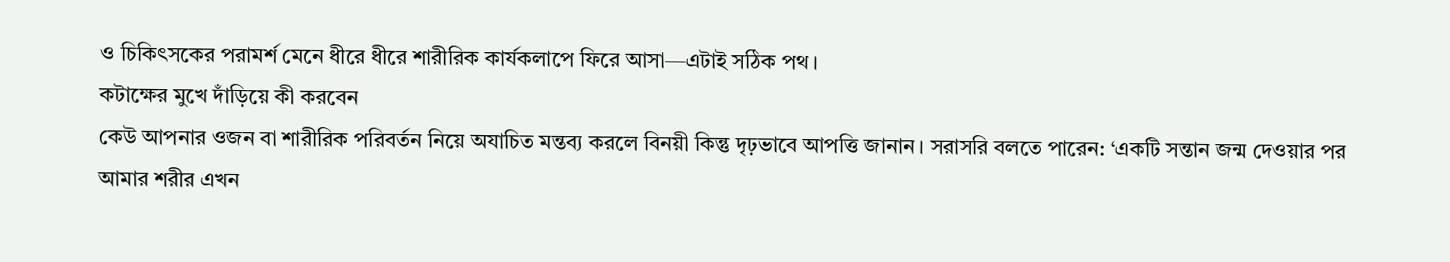ও চিকিৎসকের পরামর্শ মেনে ধীরে ধীরে শারীরিক কার্যকলাপে ফিরে আসা—এটাই সঠিক পথ।
কটাক্ষের মুখে দাঁড়িয়ে কী করবেন
কেউ আপনার ওজন বা শারীরিক পরিবর্তন নিয়ে অযাচিত মন্তব্য করলে বিনয়ী কিন্তু দৃঢ়ভাবে আপত্তি জানান। সরাসরি বলতে পারেন: ‘একটি সন্তান জন্ম দেওয়ার পর আমার শরীর এখন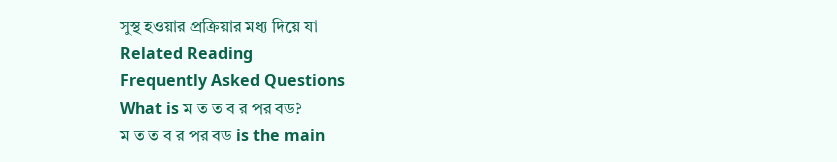সুস্থ হওয়ার প্রক্রিয়ার মধ্য দিয়ে যা
Related Reading
Frequently Asked Questions
What is ম ত ত ব র পর বড?
ম ত ত ব র পর বড is the main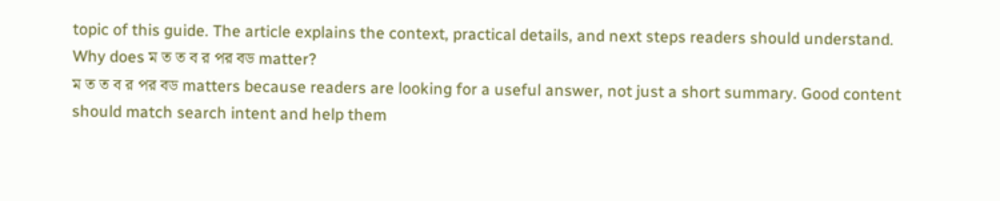topic of this guide. The article explains the context, practical details, and next steps readers should understand.
Why does ম ত ত ব র পর বড matter?
ম ত ত ব র পর বড matters because readers are looking for a useful answer, not just a short summary. Good content should match search intent and help them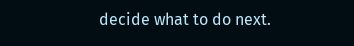decide what to do next.